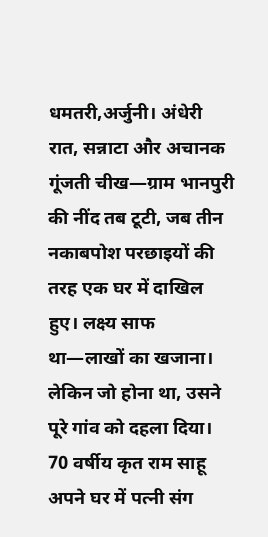धमतरी,अर्जुनी। अंधेरी रात, सन्नाटा और अचानक गूंजती चीख—ग्राम भानपुरी की नींद तब टूटी, जब तीन नकाबपोश परछाइयों की तरह एक घर में दाखिल हुए। लक्ष्य साफ था—लाखों का खजाना। लेकिन जो होना था, उसने पूरे गांव को दहला दिया।
70 वर्षीय कृत राम साहू अपने घर में पत्नी संग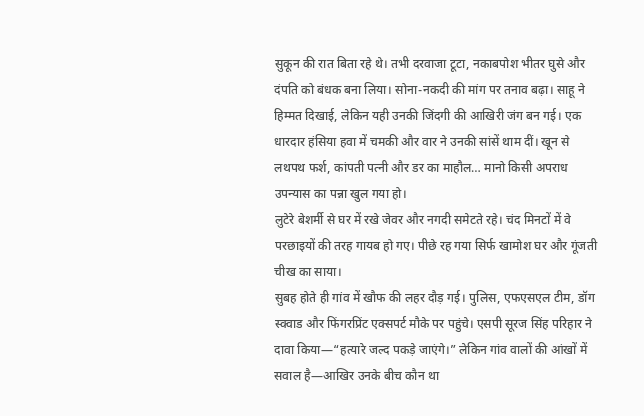सुकून की रात बिता रहे थे। तभी दरवाजा टूटा, नकाबपोश भीतर घुसे और दंपति को बंधक बना लिया। सोना-नकदी की मांग पर तनाव बढ़ा। साहू ने हिम्मत दिखाई, लेकिन यही उनकी जिंदगी की आखिरी जंग बन गई। एक धारदार हंसिया हवा में चमकी और वार ने उनकी सांसें थाम दीं। खून से लथपथ फर्श, कांपती पत्नी और डर का माहौल… मानो किसी अपराध उपन्यास का पन्ना खुल गया हो।
लुटेरे बेशर्मी से घर में रखे जेवर और नगदी समेटते रहे। चंद मिनटों में वे परछाइयों की तरह गायब हो गए। पीछे रह गया सिर्फ खामोश घर और गूंजती चीख का साया।
सुबह होते ही गांव में खौफ की लहर दौड़ गई। पुलिस, एफएसएल टीम, डॉग स्क्वाड और फिंगरप्रिंट एक्सपर्ट मौके पर पहुंचे। एसपी सूरज सिंह परिहार ने दावा किया—“हत्यारे जल्द पकड़े जाएंगे।” लेकिन गांव वालों की आंखों में सवाल है—आखिर उनके बीच कौन था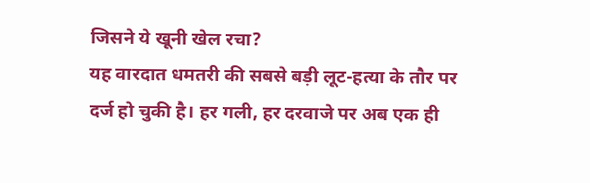जिसने ये खूनी खेल रचा?
यह वारदात धमतरी की सबसे बड़ी लूट-हत्या के तौर पर दर्ज हो चुकी है। हर गली, हर दरवाजे पर अब एक ही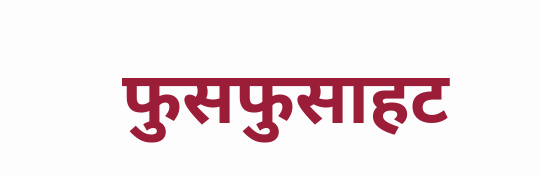फुसफुसाहट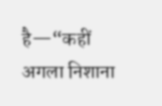है—“कहीं अगला निशाना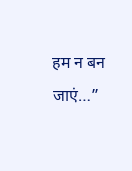हम न बन जाएं…”